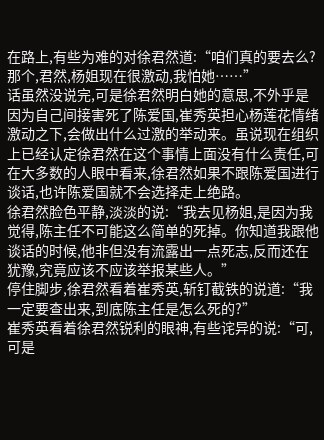在路上,有些为难的对徐君然道:“咱们真的要去么?那个,君然,杨姐现在很激动,我怕她……”
话虽然没说完,可是徐君然明白她的意思,不外乎是因为自己间接害死了陈爱国,崔秀英担心杨莲花情绪激动之下,会做出什么过激的举动来。虽说现在组织上已经认定徐君然在这个事情上面没有什么责任,可在大多数的人眼中看来,徐君然如果不跟陈爱国进行谈话,也许陈爱国就不会选择走上绝路。
徐君然脸色平静,淡淡的说:“我去见杨姐,是因为我觉得,陈主任不可能这么简单的死掉。你知道我跟他谈话的时候,他非但没有流露出一点死志,反而还在犹豫,究竟应该不应该举报某些人。”
停住脚步,徐君然看着崔秀英,斩钉截铁的说道:“我一定要查出来,到底陈主任是怎么死的?”
崔秀英看着徐君然锐利的眼神,有些诧异的说:“可,可是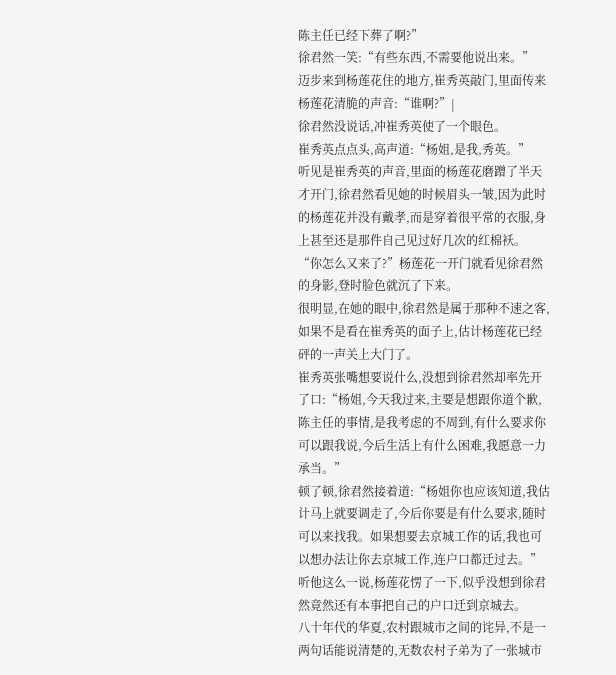陈主任已经下葬了啊?”
徐君然一笑:“有些东西,不需要他说出来。”
迈步来到杨莲花住的地方,崔秀英敲门,里面传来杨莲花清脆的声音:“谁啊?”|
徐君然没说话,冲崔秀英使了一个眼色。
崔秀英点点头,高声道:“杨姐,是我,秀英。”
听见是崔秀英的声音,里面的杨莲花磨蹭了半天才开门,徐君然看见她的时候眉头一皱,因为此时的杨莲花并没有戴孝,而是穿着很平常的衣服,身上甚至还是那件自己见过好几次的红棉袄。
“你怎么又来了?”杨莲花一开门就看见徐君然的身影,登时脸色就沉了下来。
很明显,在她的眼中,徐君然是属于那种不速之客,如果不是看在崔秀英的面子上,估计杨莲花已经砰的一声关上大门了。
崔秀英张嘴想要说什么,没想到徐君然却率先开了口:“杨姐,今天我过来,主要是想跟你道个歉,陈主任的事情,是我考虑的不周到,有什么要求你可以跟我说,今后生活上有什么困难,我愿意一力承当。”
顿了顿,徐君然接着道:“杨姐你也应该知道,我估计马上就要调走了,今后你要是有什么要求,随时可以来找我。如果想要去京城工作的话,我也可以想办法让你去京城工作,连户口都迁过去。”
听他这么一说,杨莲花愣了一下,似乎没想到徐君然竟然还有本事把自己的户口迁到京城去。
八十年代的华夏,农村跟城市之间的诧异,不是一两句话能说清楚的,无数农村子弟为了一张城市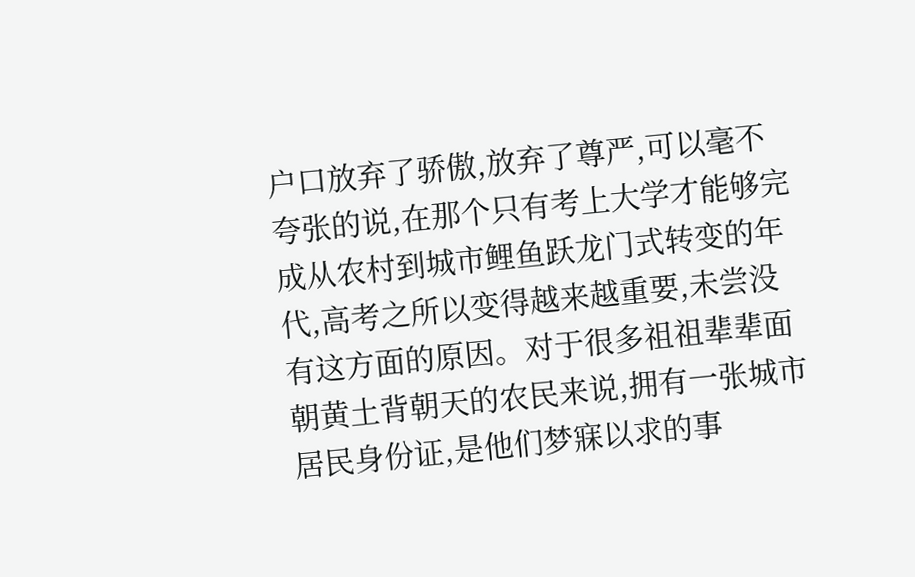户口放弃了骄傲,放弃了尊严,可以毫不夸张的说,在那个只有考上大学才能够完成从农村到城市鲤鱼跃龙门式转变的年代,高考之所以变得越来越重要,未尝没有这方面的原因。对于很多祖祖辈辈面朝黄土背朝天的农民来说,拥有一张城市居民身份证,是他们梦寐以求的事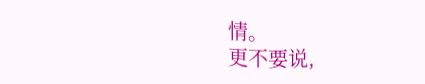情。
更不要说,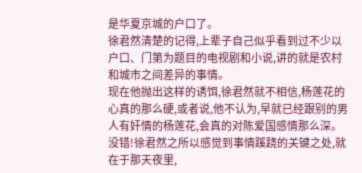是华夏京城的户口了。
徐君然清楚的记得,上辈子自己似乎看到过不少以户口、门第为题目的电视剧和小说,讲的就是农村和城市之间差异的事情。
现在他抛出这样的诱饵,徐君然就不相信,杨莲花的心真的那么硬,或者说,他不认为,早就已经跟别的男人有奸情的杨莲花,会真的对陈爱国感情那么深。
没错!徐君然之所以感觉到事情蹊跷的关键之处,就在于那天夜里,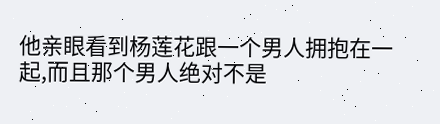他亲眼看到杨莲花跟一个男人拥抱在一起,而且那个男人绝对不是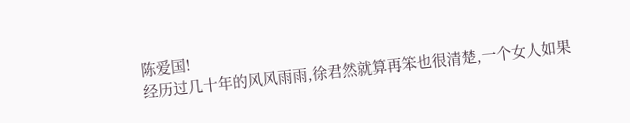陈爱国!
经历过几十年的风风雨雨,徐君然就算再笨也很清楚,一个女人如果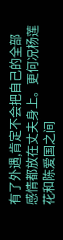有了外遇,肯定不会把自己的全部感情都放在丈夫身上。更何况杨莲花和陈爱国之间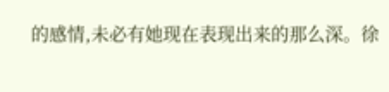的感情,未必有她现在表现出来的那么深。徐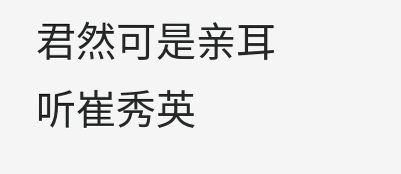君然可是亲耳听崔秀英